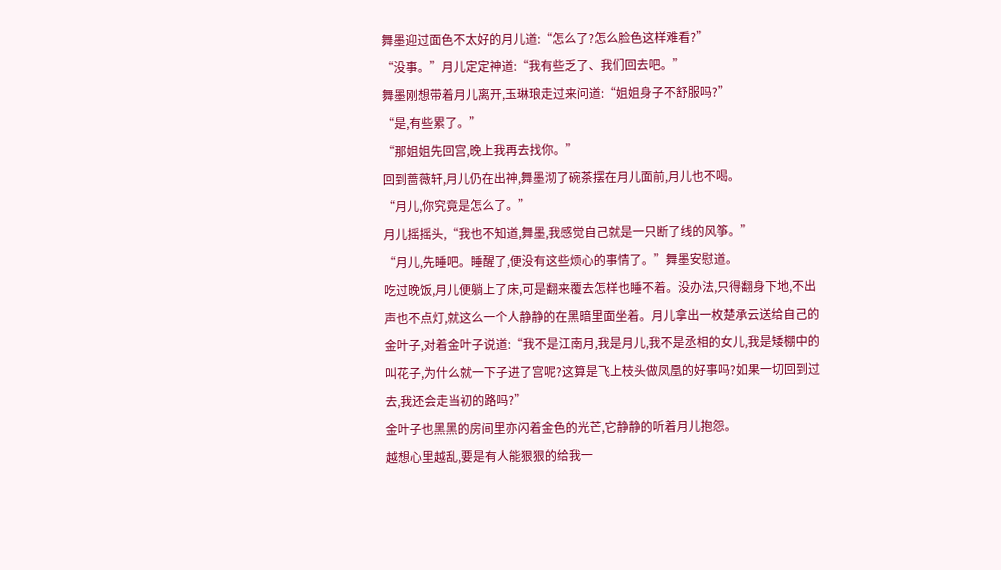舞墨迎过面色不太好的月儿道:“怎么了?怎么脸色这样难看?”
“没事。”月儿定定神道:“我有些乏了、我们回去吧。”
舞墨刚想带着月儿离开,玉琳琅走过来问道:“姐姐身子不舒服吗?”
“是,有些累了。”
“那姐姐先回宫,晚上我再去找你。”
回到蔷薇轩,月儿仍在出神,舞墨沏了碗茶摆在月儿面前,月儿也不喝。
“月儿,你究竟是怎么了。”
月儿摇摇头,“我也不知道,舞墨,我感觉自己就是一只断了线的风筝。”
“月儿,先睡吧。睡醒了,便没有这些烦心的事情了。”舞墨安慰道。
吃过晚饭,月儿便躺上了床,可是翻来覆去怎样也睡不着。没办法,只得翻身下地,不出声也不点灯,就这么一个人静静的在黑暗里面坐着。月儿拿出一枚楚承云送给自己的金叶子,对着金叶子说道:“我不是江南月,我是月儿,我不是丞相的女儿,我是矮棚中的叫花子,为什么就一下子进了宫呢?这算是飞上枝头做凤凰的好事吗?如果一切回到过去,我还会走当初的路吗?”
金叶子也黑黑的房间里亦闪着金色的光芒,它静静的听着月儿抱怨。
越想心里越乱,要是有人能狠狠的给我一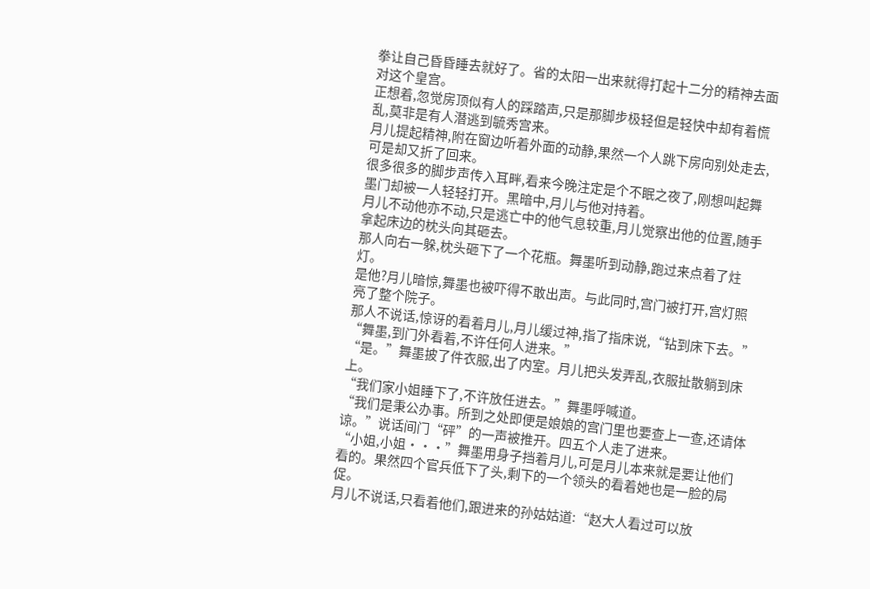拳让自己昏昏睡去就好了。省的太阳一出来就得打起十二分的精神去面对这个皇宫。
正想着,忽觉房顶似有人的踩踏声,只是那脚步极轻但是轻快中却有着慌乱,莫非是有人潜逃到毓秀宫来。
月儿提起精神,附在窗边听着外面的动静,果然一个人跳下房向别处走去,可是却又折了回来。
很多很多的脚步声传入耳畔,看来今晚注定是个不眠之夜了,刚想叫起舞墨门却被一人轻轻打开。黑暗中,月儿与他对持着。
月儿不动他亦不动,只是逃亡中的他气息较重,月儿觉察出他的位置,随手拿起床边的枕头向其砸去。
那人向右一躲,枕头砸下了一个花瓶。舞墨听到动静,跑过来点着了炷灯。
是他?月儿暗惊,舞墨也被吓得不敢出声。与此同时,宫门被打开,宫灯照亮了整个院子。
那人不说话,惊讶的看着月儿,月儿缓过神,指了指床说,“钻到床下去。”
“舞墨,到门外看着,不许任何人进来。”
“是。”舞墨披了件衣服,出了内室。月儿把头发弄乱,衣服扯散躺到床上。
“我们家小姐睡下了,不许放任进去。”舞墨呼喊道。
“我们是秉公办事。所到之处即便是娘娘的宫门里也要查上一查,还请体谅。”说话间门“砰”的一声被推开。四五个人走了进来。
“小姐,小姐•••”舞墨用身子挡着月儿,可是月儿本来就是要让他们看的。果然四个官兵低下了头,剩下的一个领头的看着她也是一脸的局促。
月儿不说话,只看着他们,跟进来的孙姑姑道:“赵大人看过可以放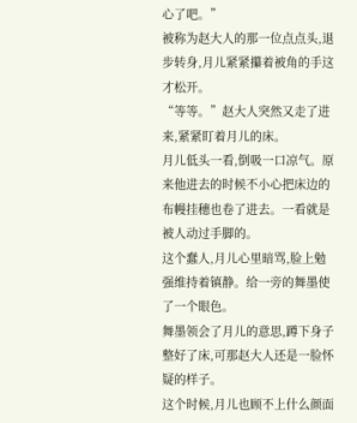心了吧。”
被称为赵大人的那一位点点头,退步转身,月儿紧紧攥着被角的手这才松开。
“等等。”赵大人突然又走了进来,紧紧盯着月儿的床。
月儿低头一看,倒吸一口凉气。原来他进去的时候不小心把床边的布幔挂穗也卷了进去。一看就是被人动过手脚的。
这个蠢人,月儿心里暗骂,脸上勉强维持着镇静。给一旁的舞墨使了一个眼色。
舞墨领会了月儿的意思,蹲下身子整好了床,可那赵大人还是一脸怀疑的样子。
这个时候,月儿也顾不上什么颜面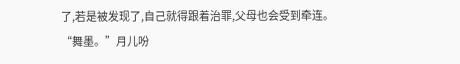了,若是被发现了,自己就得跟着治罪,父母也会受到牵连。
“舞墨。”月儿吩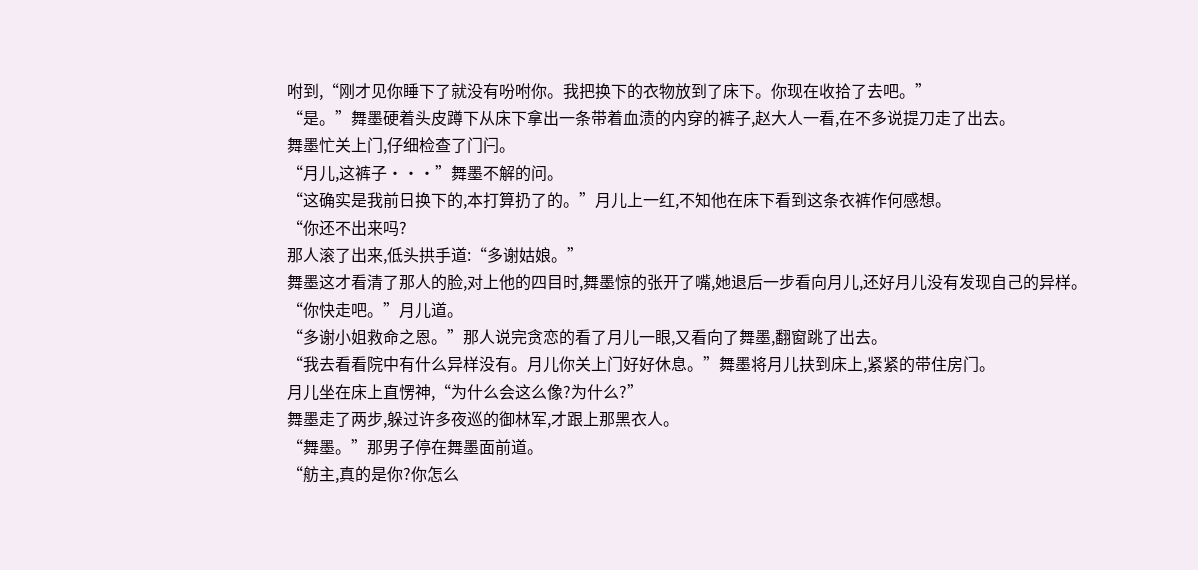咐到,“刚才见你睡下了就没有吩咐你。我把换下的衣物放到了床下。你现在收拾了去吧。”
“是。”舞墨硬着头皮蹲下从床下拿出一条带着血渍的内穿的裤子,赵大人一看,在不多说提刀走了出去。
舞墨忙关上门,仔细检查了门闩。
“月儿,这裤子•••”舞墨不解的问。
“这确实是我前日换下的,本打算扔了的。”月儿上一红,不知他在床下看到这条衣裤作何感想。
“你还不出来吗?
那人滚了出来,低头拱手道:“多谢姑娘。”
舞墨这才看清了那人的脸,对上他的四目时,舞墨惊的张开了嘴,她退后一步看向月儿,还好月儿没有发现自己的异样。
“你快走吧。”月儿道。
“多谢小姐救命之恩。”那人说完贪恋的看了月儿一眼,又看向了舞墨,翻窗跳了出去。
“我去看看院中有什么异样没有。月儿你关上门好好休息。”舞墨将月儿扶到床上,紧紧的带住房门。
月儿坐在床上直愣神,“为什么会这么像?为什么?”
舞墨走了两步,躲过许多夜巡的御林军,才跟上那黑衣人。
“舞墨。”那男子停在舞墨面前道。
“舫主,真的是你?你怎么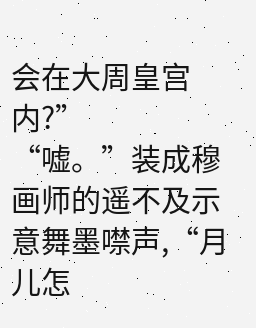会在大周皇宫内?”
“嘘。”装成穆画师的遥不及示意舞墨噤声,“月儿怎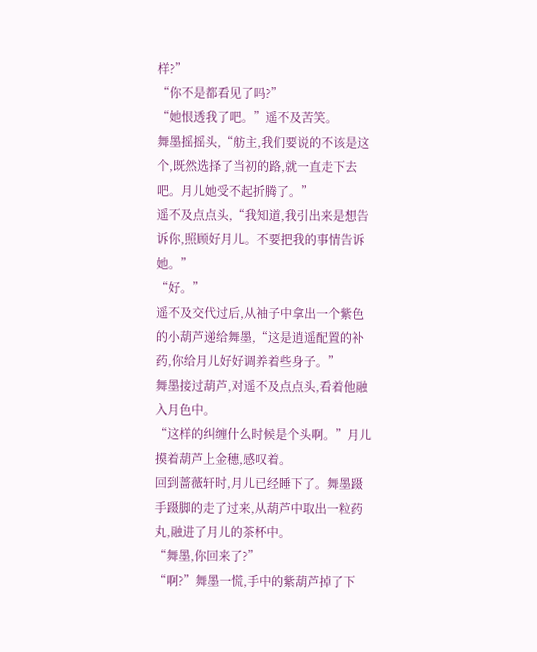样?”
“你不是都看见了吗?”
“她恨透我了吧。”遥不及苦笑。
舞墨摇摇头,“舫主,我们要说的不该是这个,既然选择了当初的路,就一直走下去吧。月儿她受不起折腾了。”
遥不及点点头,“我知道,我引出来是想告诉你,照顾好月儿。不要把我的事情告诉她。”
“好。”
遥不及交代过后,从袖子中拿出一个紫色的小葫芦递给舞墨,“这是逍遥配置的补药,你给月儿好好调养着些身子。”
舞墨接过葫芦,对遥不及点点头,看着他融入月色中。
“这样的纠缠什么时候是个头啊。”月儿摸着葫芦上金穗,感叹着。
回到蔷薇轩时,月儿已经睡下了。舞墨蹑手蹑脚的走了过来,从葫芦中取出一粒药丸,融进了月儿的茶杯中。
“舞墨,你回来了?”
“啊?”舞墨一慌,手中的紫葫芦掉了下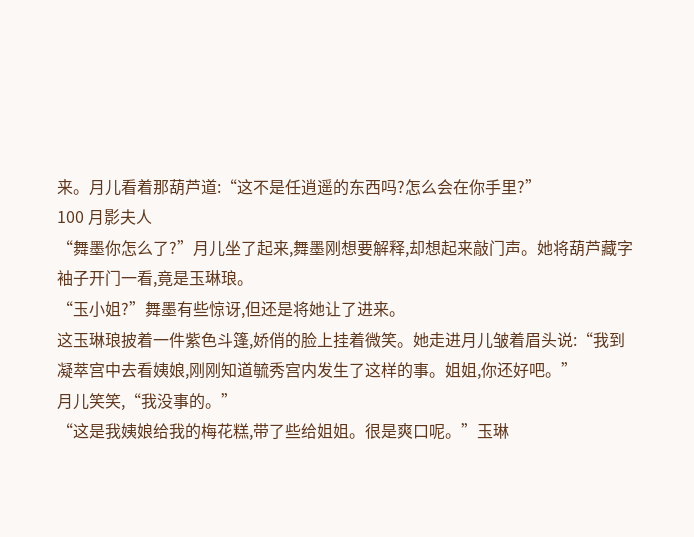来。月儿看着那葫芦道:“这不是任逍遥的东西吗?怎么会在你手里?”
100 月影夫人
“舞墨你怎么了?”月儿坐了起来,舞墨刚想要解释,却想起来敲门声。她将葫芦藏字袖子开门一看,竟是玉琳琅。
“玉小姐?”舞墨有些惊讶,但还是将她让了进来。
这玉琳琅披着一件紫色斗篷,娇俏的脸上挂着微笑。她走进月儿皱着眉头说:“我到凝萃宫中去看姨娘,刚刚知道毓秀宫内发生了这样的事。姐姐,你还好吧。”
月儿笑笑,“我没事的。”
“这是我姨娘给我的梅花糕,带了些给姐姐。很是爽口呢。”玉琳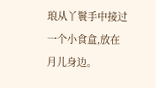琅从丫鬟手中接过一个小食盒,放在月儿身边。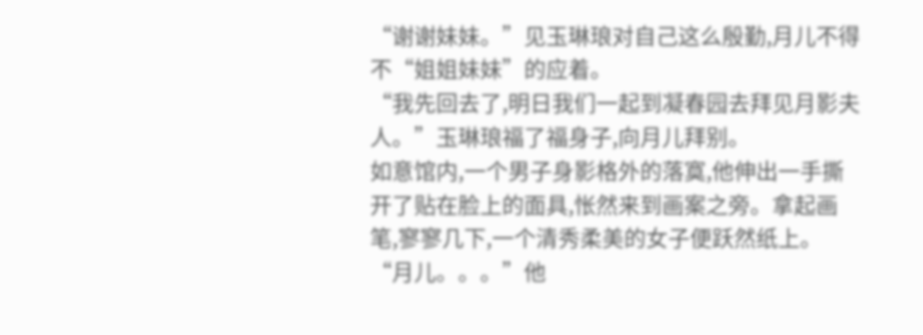“谢谢妹妹。”见玉琳琅对自己这么殷勤,月儿不得不“姐姐妹妹”的应着。
“我先回去了,明日我们一起到凝春园去拜见月影夫人。”玉琳琅福了福身子,向月儿拜别。
如意馆内,一个男子身影格外的落寞,他伸出一手撕开了贴在脸上的面具,怅然来到画案之旁。拿起画笔,寥寥几下,一个清秀柔美的女子便跃然纸上。
“月儿。。。”他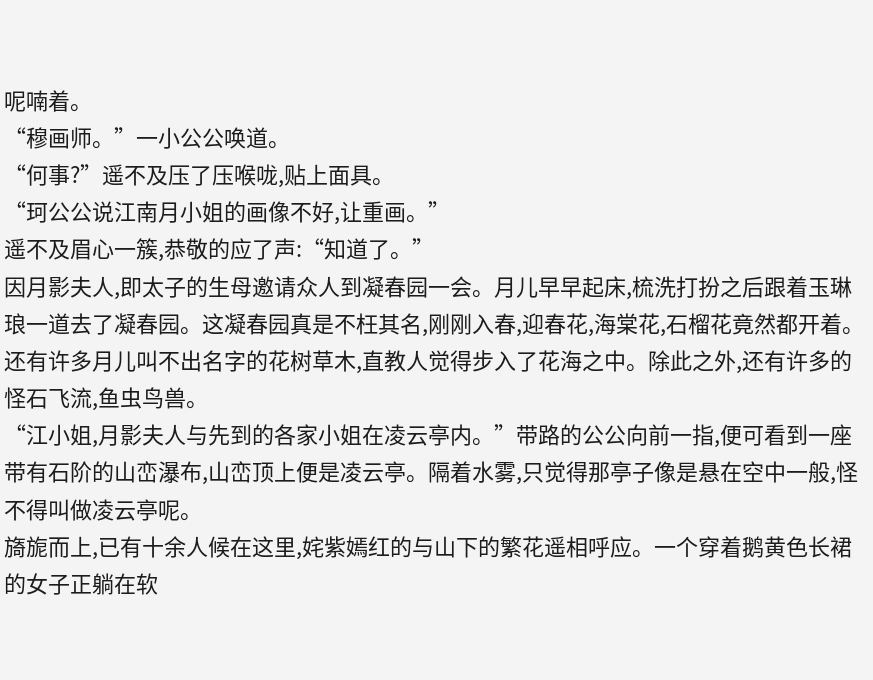呢喃着。
“穆画师。”一小公公唤道。
“何事?”遥不及压了压喉咙,贴上面具。
“珂公公说江南月小姐的画像不好,让重画。”
遥不及眉心一簇,恭敬的应了声:“知道了。”
因月影夫人,即太子的生母邀请众人到凝春园一会。月儿早早起床,梳洗打扮之后跟着玉琳琅一道去了凝春园。这凝春园真是不枉其名,刚刚入春,迎春花,海棠花,石榴花竟然都开着。还有许多月儿叫不出名字的花树草木,直教人觉得步入了花海之中。除此之外,还有许多的怪石飞流,鱼虫鸟兽。
“江小姐,月影夫人与先到的各家小姐在凌云亭内。”带路的公公向前一指,便可看到一座带有石阶的山峦瀑布,山峦顶上便是凌云亭。隔着水雾,只觉得那亭子像是悬在空中一般,怪不得叫做凌云亭呢。
旖旎而上,已有十余人候在这里,姹紫嫣红的与山下的繁花遥相呼应。一个穿着鹅黄色长裙的女子正躺在软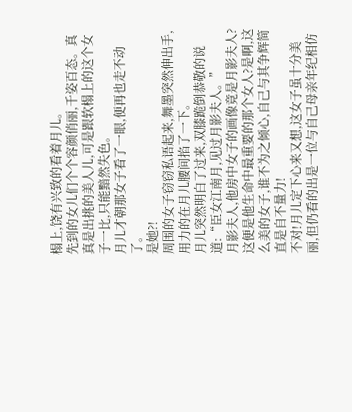榻上,饶有兴致的看着月儿。
先到的女儿们个个容颜俏丽,千姿百态。真真是出挑的美人儿,可是跟软榻上的这个女子一比,只能黯然失色。
月儿才朝那女子看了一眼,便再也走不动了。
是她?!
周围的女子窃窃私语起来,舞墨突然伸出手,用力的在月儿腰间掐了一下。
月儿突然明白了过来,双膝跪倒恭敬的说道:“臣女江南月,见过月影夫人。”
月影夫人,他房中女子的画像竟是月影夫人?这便是他生命中最重要的那个女人?是啊,这么美的女子,谁不为之倾心,自己与其争辉简直是自不量力!
不对!月儿定下心来又想,这女子虽十分美丽,但仍看的出是一位与自己母亲年纪相仿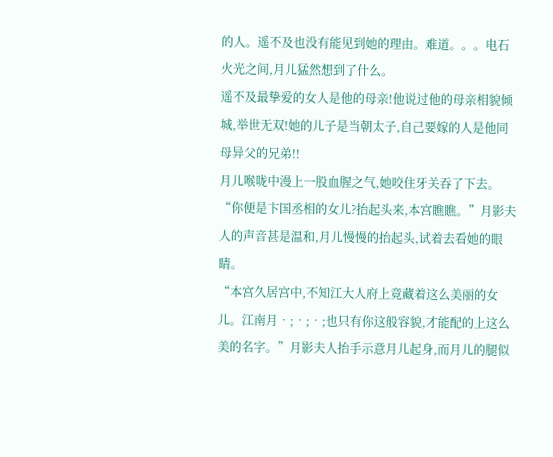的人。遥不及也没有能见到她的理由。难道。。。电石火光之间,月儿猛然想到了什么。
遥不及最挚爱的女人是他的母亲!他说过他的母亲相貌倾城,举世无双!她的儿子是当朝太子,自己要嫁的人是他同母异父的兄弟!!
月儿喉咙中漫上一股血腥之气,她咬住牙关吞了下去。
“你便是卞国丞相的女儿?抬起头来,本宫瞧瞧。”月影夫人的声音甚是温和,月儿慢慢的抬起头,试着去看她的眼睛。
“本宫久居宫中,不知江大人府上竟藏着这么美丽的女儿。江南月•;•;•;也只有你这般容貌,才能配的上这么美的名字。”月影夫人抬手示意月儿起身,而月儿的腿似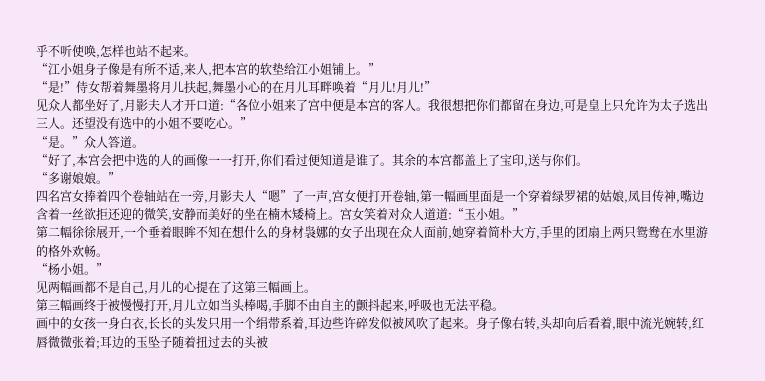乎不听使唤,怎样也站不起来。
“江小姐身子像是有所不适,来人,把本宫的软垫给江小姐铺上。”
“是!”侍女帮着舞墨将月儿扶起,舞墨小心的在月儿耳畔唤着“月儿!月儿!”
见众人都坐好了,月影夫人才开口道:“各位小姐来了宫中便是本宫的客人。我很想把你们都留在身边,可是皇上只允许为太子选出三人。还望没有选中的小姐不要吃心。”
“是。”众人答道。
“好了,本宫会把中选的人的画像一一打开,你们看过便知道是谁了。其余的本宫都盖上了宝印,送与你们。
“多谢娘娘。”
四名宫女捧着四个卷轴站在一旁,月影夫人“嗯”了一声,宫女便打开卷轴,第一幅画里面是一个穿着绿罗裙的姑娘,凤目传神,嘴边含着一丝欲拒还迎的微笑,安静而美好的坐在楠木矮椅上。宫女笑着对众人道道:“玉小姐。”
第二幅徐徐展开,一个垂着眼眸不知在想什么的身材袅娜的女子出现在众人面前,她穿着简朴大方,手里的团扇上两只鸳鸯在水里游的格外欢畅。
“杨小姐。”
见两幅画都不是自己,月儿的心提在了这第三幅画上。
第三幅画终于被慢慢打开,月儿立如当头棒喝,手脚不由自主的颤抖起来,呼吸也无法平稳。
画中的女孩一身白衣,长长的头发只用一个绢带系着,耳边些许碎发似被风吹了起来。身子像右转,头却向后看着,眼中流光婉转,红唇微微张着;耳边的玉坠子随着扭过去的头被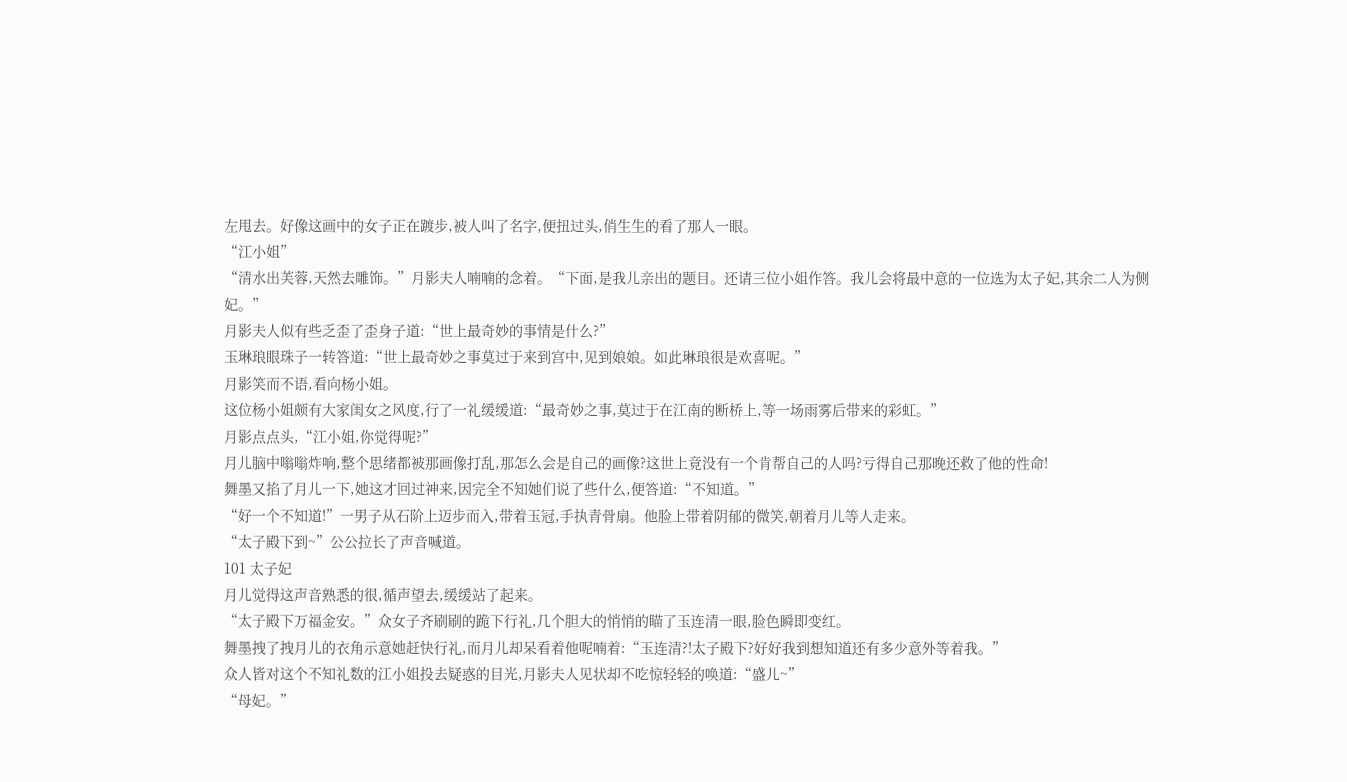左甩去。好像这画中的女子正在踱步,被人叫了名字,便扭过头,俏生生的看了那人一眼。
“江小姐”
“清水出芙蓉,天然去雕饰。”月影夫人喃喃的念着。“下面,是我儿亲出的题目。还请三位小姐作答。我儿会将最中意的一位选为太子妃,其余二人为侧妃。”
月影夫人似有些乏歪了歪身子道:“世上最奇妙的事情是什么?”
玉琳琅眼珠子一转答道:“世上最奇妙之事莫过于来到宫中,见到娘娘。如此琳琅很是欢喜呢。”
月影笑而不语,看向杨小姐。
这位杨小姐颇有大家闺女之风度,行了一礼缓缓道:“最奇妙之事,莫过于在江南的断桥上,等一场雨雾后带来的彩虹。”
月影点点头,“江小姐,你觉得呢?”
月儿脑中嗡嗡炸响,整个思绪都被那画像打乱,那怎么会是自己的画像?这世上竟没有一个肯帮自己的人吗?亏得自己那晚还救了他的性命!
舞墨又掐了月儿一下,她这才回过神来,因完全不知她们说了些什么,便答道:“不知道。”
“好一个不知道!”一男子从石阶上迈步而入,带着玉冠,手执青骨扇。他脸上带着阴郁的微笑,朝着月儿等人走来。
“太子殿下到~”公公拉长了声音喊道。
101 太子妃
月儿觉得这声音熟悉的很,循声望去,缓缓站了起来。
“太子殿下万福金安。”众女子齐刷刷的跪下行礼,几个胆大的悄悄的瞄了玉连清一眼,脸色瞬即变红。
舞墨拽了拽月儿的衣角示意她赶快行礼,而月儿却呆看着他呢喃着:“玉连清?!太子殿下?好好我到想知道还有多少意外等着我。”
众人皆对这个不知礼数的江小姐投去疑惑的目光,月影夫人见状却不吃惊轻轻的唤道:“盛儿~”
“母妃。”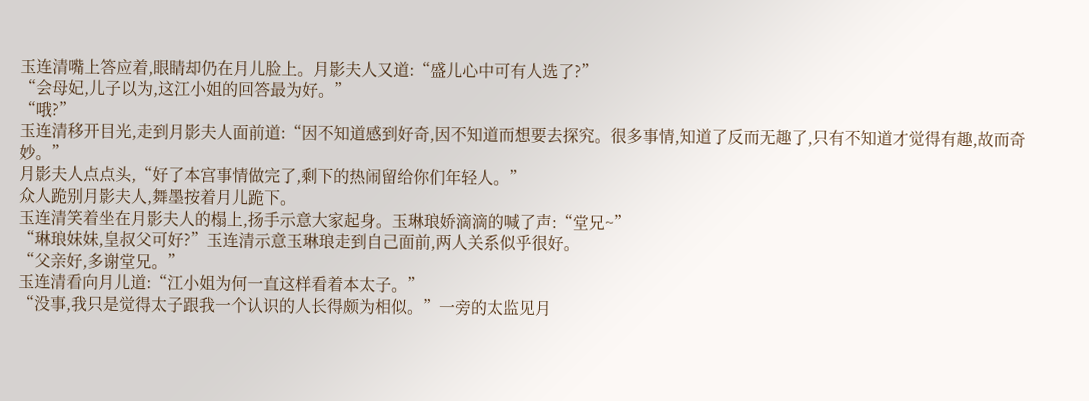玉连清嘴上答应着,眼睛却仍在月儿脸上。月影夫人又道:“盛儿心中可有人选了?”
“会母妃,儿子以为,这江小姐的回答最为好。”
“哦?”
玉连清移开目光,走到月影夫人面前道:“因不知道感到好奇,因不知道而想要去探究。很多事情,知道了反而无趣了,只有不知道才觉得有趣,故而奇妙。”
月影夫人点点头,“好了本宫事情做完了,剩下的热闹留给你们年轻人。”
众人跪别月影夫人,舞墨按着月儿跪下。
玉连清笑着坐在月影夫人的榻上,扬手示意大家起身。玉琳琅娇滴滴的喊了声:“堂兄~”
“琳琅妹妹,皇叔父可好?”玉连清示意玉琳琅走到自己面前,两人关系似乎很好。
“父亲好,多谢堂兄。”
玉连清看向月儿道:“江小姐为何一直这样看着本太子。”
“没事,我只是觉得太子跟我一个认识的人长得颇为相似。”一旁的太监见月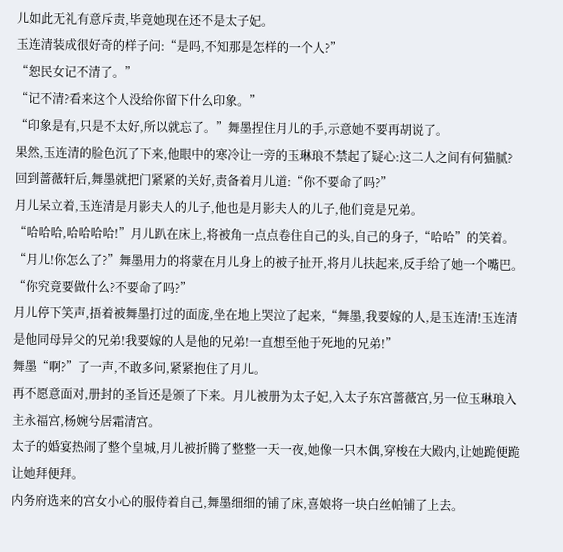儿如此无礼有意斥责,毕竟她现在还不是太子妃。
玉连清装成很好奇的样子问:“是吗,不知那是怎样的一个人?”
“恕民女记不清了。”
“记不清?看来这个人没给你留下什么印象。”
“印象是有,只是不太好,所以就忘了。”舞墨捏住月儿的手,示意她不要再胡说了。
果然,玉连清的脸色沉了下来,他眼中的寒冷让一旁的玉琳琅不禁起了疑心:这二人之间有何猫腻?
回到蔷薇轩后,舞墨就把门紧紧的关好,责备着月儿道:“你不要命了吗?”
月儿呆立着,玉连清是月影夫人的儿子,他也是月影夫人的儿子,他们竟是兄弟。
“哈哈哈,哈哈哈哈!”月儿趴在床上,将被角一点点卷住自己的头,自己的身子,“哈哈”的笑着。
“月儿!你怎么了?”舞墨用力的将蒙在月儿身上的被子扯开,将月儿扶起来,反手给了她一个嘴巴。
“你究竟要做什么?不要命了吗?”
月儿停下笑声,捂着被舞墨打过的面庞,坐在地上哭泣了起来,“舞墨,我要嫁的人,是玉连清!玉连清是他同母异父的兄弟!我要嫁的人是他的兄弟!一直想至他于死地的兄弟!”
舞墨“啊?”了一声,不敢多问,紧紧抱住了月儿。
再不愿意面对,册封的圣旨还是颁了下来。月儿被册为太子妃,入太子东宫蔷薇宫,另一位玉琳琅入主永福宫,杨婉兮居霜清宫。
太子的婚宴热闹了整个皇城,月儿被折腾了整整一天一夜,她像一只木偶,穿梭在大殿内,让她跪便跪让她拜便拜。
内务府选来的宫女小心的服侍着自己,舞墨细细的铺了床,喜娘将一块白丝帕铺了上去。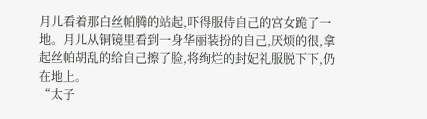月儿看着那白丝帕腾的站起,吓得服侍自己的宫女跪了一地。月儿从铜镜里看到一身华丽装扮的自己,厌烦的很,拿起丝帕胡乱的给自己擦了脸,将绚烂的封妃礼服脱下下,仍在地上。
“太子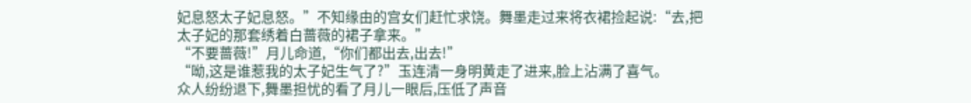妃息怒太子妃息怒。”不知缘由的宫女们赶忙求饶。舞墨走过来将衣裙捡起说:“去,把太子妃的那套绣着白蔷薇的裙子拿来。”
“不要蔷薇!”月儿命道,“你们都出去,出去!”
“呦,这是谁惹我的太子妃生气了?”玉连清一身明黄走了进来,脸上沾满了喜气。
众人纷纷退下,舞墨担忧的看了月儿一眼后,压低了声音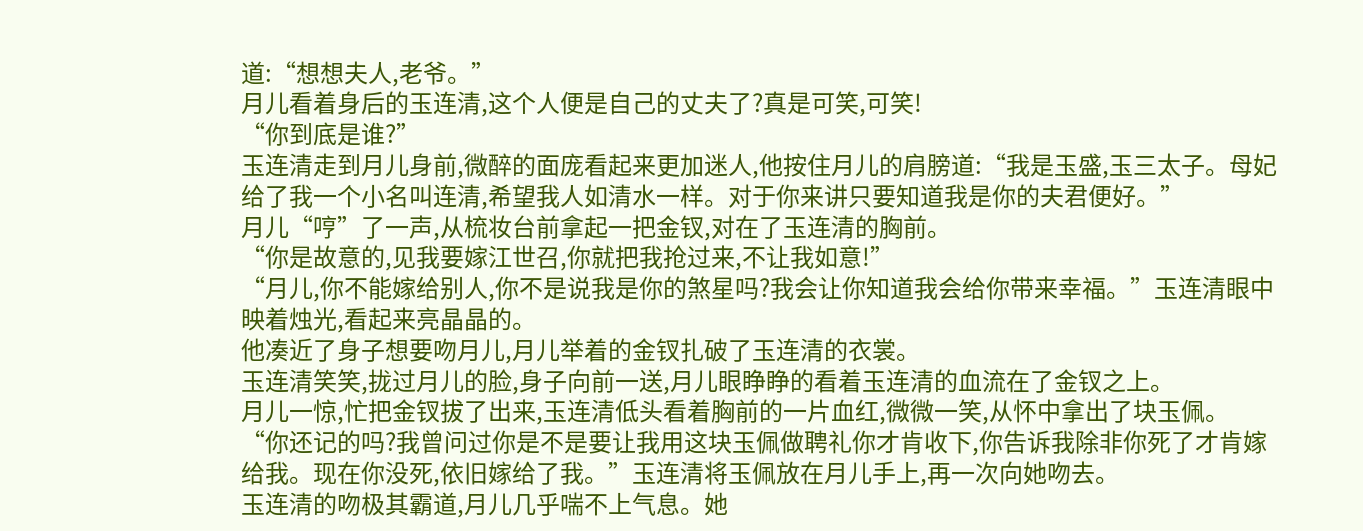道:“想想夫人,老爷。”
月儿看着身后的玉连清,这个人便是自己的丈夫了?真是可笑,可笑!
“你到底是谁?”
玉连清走到月儿身前,微醉的面庞看起来更加迷人,他按住月儿的肩膀道:“我是玉盛,玉三太子。母妃给了我一个小名叫连清,希望我人如清水一样。对于你来讲只要知道我是你的夫君便好。”
月儿“哼”了一声,从梳妆台前拿起一把金钗,对在了玉连清的胸前。
“你是故意的,见我要嫁江世召,你就把我抢过来,不让我如意!”
“月儿,你不能嫁给别人,你不是说我是你的煞星吗?我会让你知道我会给你带来幸福。”玉连清眼中映着烛光,看起来亮晶晶的。
他凑近了身子想要吻月儿,月儿举着的金钗扎破了玉连清的衣裳。
玉连清笑笑,拢过月儿的脸,身子向前一送,月儿眼睁睁的看着玉连清的血流在了金钗之上。
月儿一惊,忙把金钗拔了出来,玉连清低头看着胸前的一片血红,微微一笑,从怀中拿出了块玉佩。
“你还记的吗?我曾问过你是不是要让我用这块玉佩做聘礼你才肯收下,你告诉我除非你死了才肯嫁给我。现在你没死,依旧嫁给了我。”玉连清将玉佩放在月儿手上,再一次向她吻去。
玉连清的吻极其霸道,月儿几乎喘不上气息。她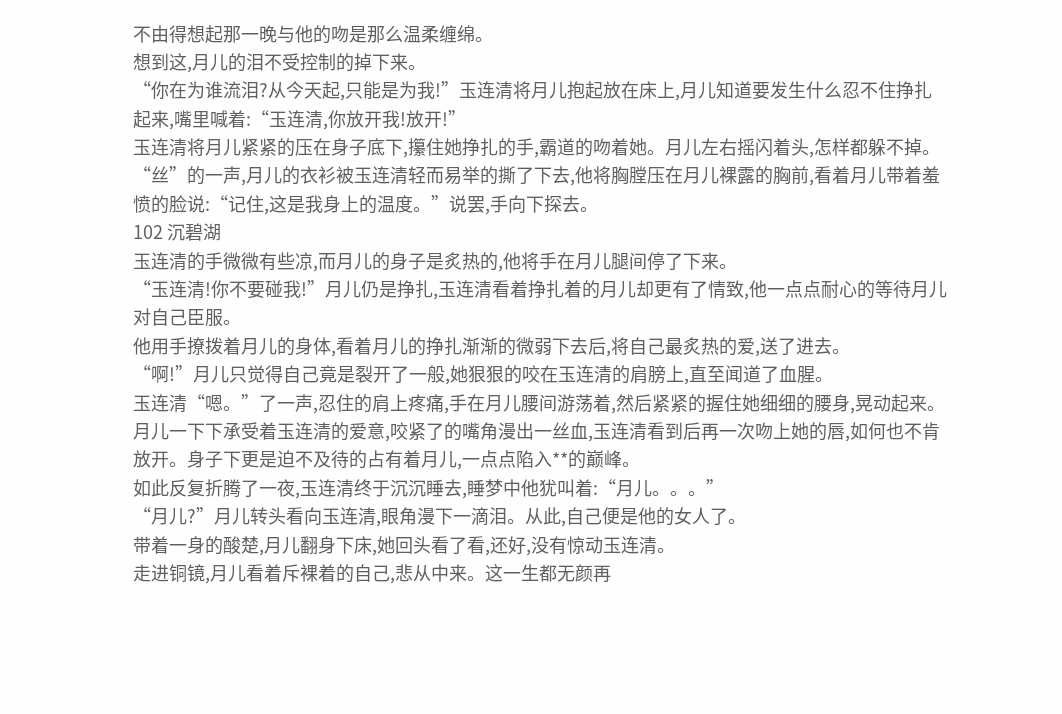不由得想起那一晚与他的吻是那么温柔缠绵。
想到这,月儿的泪不受控制的掉下来。
“你在为谁流泪?从今天起,只能是为我!”玉连清将月儿抱起放在床上,月儿知道要发生什么忍不住挣扎起来,嘴里喊着:“玉连清,你放开我!放开!”
玉连清将月儿紧紧的压在身子底下,攥住她挣扎的手,霸道的吻着她。月儿左右摇闪着头,怎样都躲不掉。
“丝”的一声,月儿的衣衫被玉连清轻而易举的撕了下去,他将胸膛压在月儿裸露的胸前,看着月儿带着羞愤的脸说:“记住,这是我身上的温度。”说罢,手向下探去。
102 沉碧湖
玉连清的手微微有些凉,而月儿的身子是炙热的,他将手在月儿腿间停了下来。
“玉连清!你不要碰我!”月儿仍是挣扎,玉连清看着挣扎着的月儿却更有了情致,他一点点耐心的等待月儿对自己臣服。
他用手撩拨着月儿的身体,看着月儿的挣扎渐渐的微弱下去后,将自己最炙热的爱,送了进去。
“啊!”月儿只觉得自己竟是裂开了一般,她狠狠的咬在玉连清的肩膀上,直至闻道了血腥。
玉连清“嗯。”了一声,忍住的肩上疼痛,手在月儿腰间游荡着,然后紧紧的握住她细细的腰身,晃动起来。
月儿一下下承受着玉连清的爱意,咬紧了的嘴角漫出一丝血,玉连清看到后再一次吻上她的唇,如何也不肯放开。身子下更是迫不及待的占有着月儿,一点点陷入**的巅峰。
如此反复折腾了一夜,玉连清终于沉沉睡去,睡梦中他犹叫着:“月儿。。。”
“月儿?”月儿转头看向玉连清,眼角漫下一滴泪。从此,自己便是他的女人了。
带着一身的酸楚,月儿翻身下床,她回头看了看,还好,没有惊动玉连清。
走进铜镜,月儿看着斥裸着的自己,悲从中来。这一生都无颜再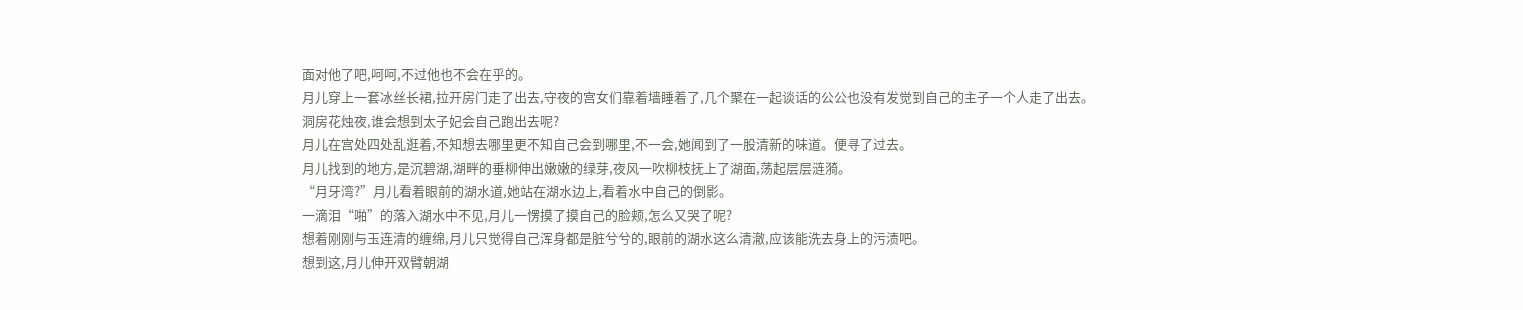面对他了吧,呵呵,不过他也不会在乎的。
月儿穿上一套冰丝长裙,拉开房门走了出去,守夜的宫女们靠着墙睡着了,几个聚在一起谈话的公公也没有发觉到自己的主子一个人走了出去。
洞房花烛夜,谁会想到太子妃会自己跑出去呢?
月儿在宫处四处乱逛着,不知想去哪里更不知自己会到哪里,不一会,她闻到了一股清新的味道。便寻了过去。
月儿找到的地方,是沉碧湖,湖畔的垂柳伸出嫩嫩的绿芽,夜风一吹柳枝抚上了湖面,荡起层层涟漪。
“月牙湾?”月儿看着眼前的湖水道,她站在湖水边上,看着水中自己的倒影。
一滴泪“啪”的落入湖水中不见,月儿一愣摸了摸自己的脸颊,怎么又哭了呢?
想着刚刚与玉连清的缠绵,月儿只觉得自己浑身都是脏兮兮的,眼前的湖水这么清澈,应该能洗去身上的污渍吧。
想到这,月儿伸开双臂朝湖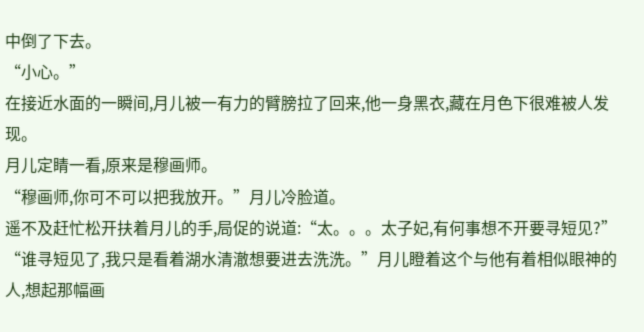中倒了下去。
“小心。”
在接近水面的一瞬间,月儿被一有力的臂膀拉了回来,他一身黑衣,藏在月色下很难被人发现。
月儿定睛一看,原来是穆画师。
“穆画师,你可不可以把我放开。”月儿冷脸道。
遥不及赶忙松开扶着月儿的手,局促的说道:“太。。。太子妃,有何事想不开要寻短见?”
“谁寻短见了,我只是看着湖水清澈想要进去洗洗。”月儿瞪着这个与他有着相似眼神的人,想起那幅画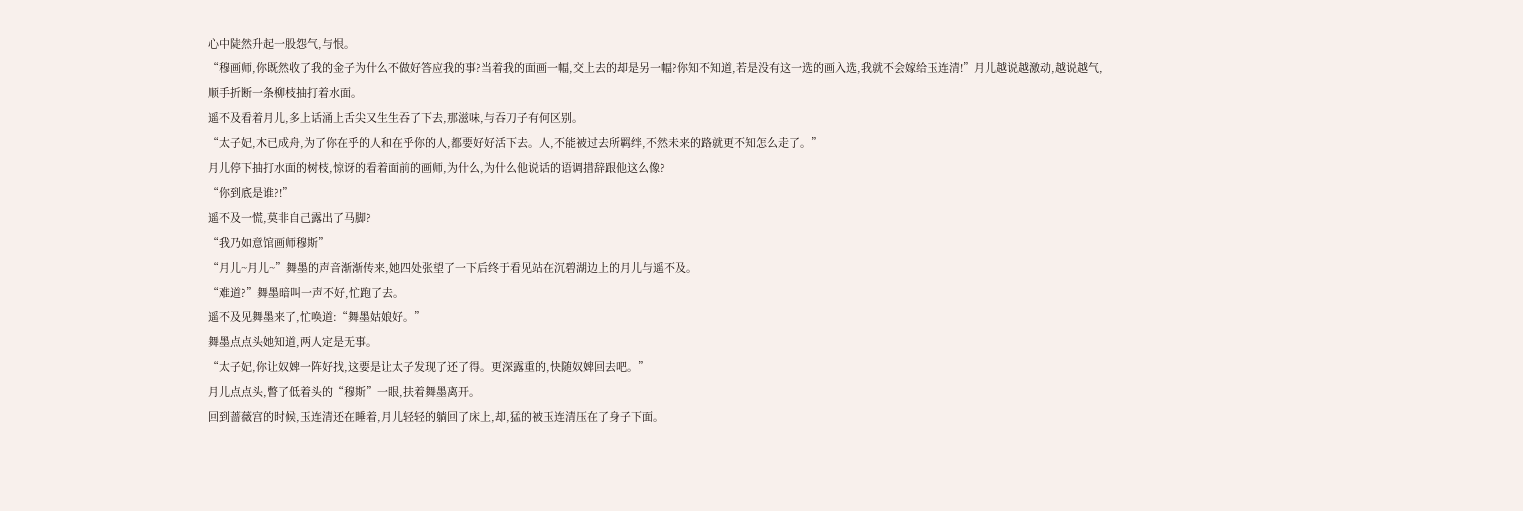心中陡然升起一股怨气,与恨。
“穆画师,你既然收了我的金子为什么不做好答应我的事?当着我的面画一幅,交上去的却是另一幅?你知不知道,若是没有这一选的画入选,我就不会嫁给玉连清!”月儿越说越激动,越说越气,顺手折断一条柳枝抽打着水面。
遥不及看着月儿,多上话涌上舌尖又生生吞了下去,那滋味,与吞刀子有何区别。
“太子妃,木已成舟,为了你在乎的人和在乎你的人,都要好好活下去。人,不能被过去所羁绊,不然未来的路就更不知怎么走了。”
月儿停下抽打水面的树枝,惊讶的看着面前的画师,为什么,为什么他说话的语调措辞跟他这么像?
“你到底是谁?!”
遥不及一慌,莫非自己露出了马脚?
“我乃如意馆画师穆斯”
“月儿~月儿~”舞墨的声音渐渐传来,她四处张望了一下后终于看见站在沉碧湖边上的月儿与遥不及。
“难道?”舞墨暗叫一声不好,忙跑了去。
遥不及见舞墨来了,忙唤道:“舞墨姑娘好。”
舞墨点点头她知道,两人定是无事。
“太子妃,你让奴婢一阵好找,这要是让太子发现了还了得。更深露重的,快随奴婢回去吧。”
月儿点点头,瞥了低着头的“穆斯”一眼,扶着舞墨离开。
回到蔷薇宫的时候,玉连清还在睡着,月儿轻轻的躺回了床上,却,猛的被玉连清压在了身子下面。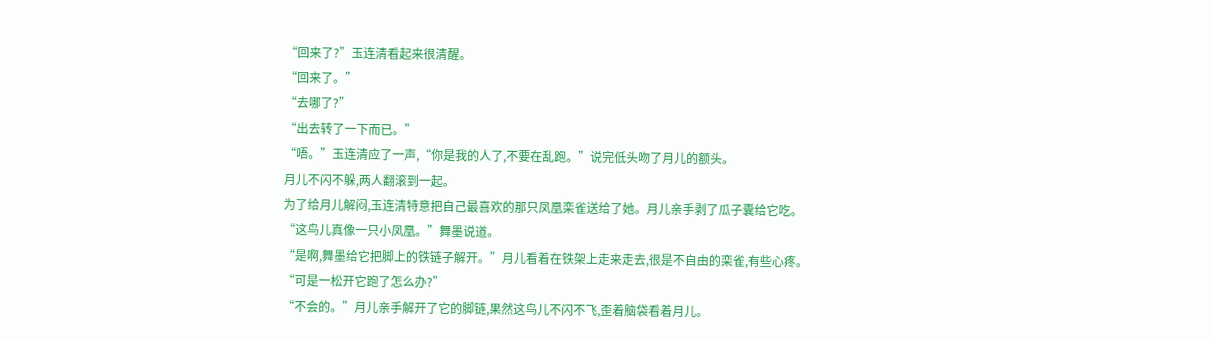“回来了?”玉连清看起来很清醒。
“回来了。”
“去哪了?”
“出去转了一下而已。”
“唔。”玉连清应了一声,“你是我的人了,不要在乱跑。”说完低头吻了月儿的额头。
月儿不闪不躲,两人翻滚到一起。
为了给月儿解闷,玉连清特意把自己最喜欢的那只凤凰栾雀送给了她。月儿亲手剥了瓜子囊给它吃。
“这鸟儿真像一只小凤凰。”舞墨说道。
“是啊,舞墨给它把脚上的铁链子解开。”月儿看着在铁架上走来走去,很是不自由的栾雀,有些心疼。
“可是一松开它跑了怎么办?”
“不会的。”月儿亲手解开了它的脚链,果然这鸟儿不闪不飞,歪着脑袋看着月儿。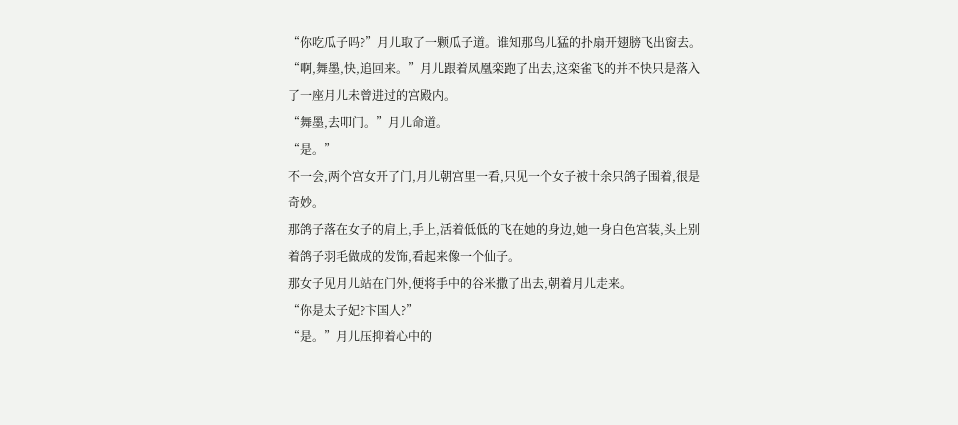“你吃瓜子吗?”月儿取了一颗瓜子道。谁知那鸟儿猛的扑扇开翅膀飞出窗去。
“啊,舞墨,快,追回来。”月儿跟着凤凰栾跑了出去,这栾雀飞的并不快只是落入了一座月儿未曾进过的宫殿内。
“舞墨,去叩门。”月儿命道。
“是。”
不一会,两个宫女开了门,月儿朝宫里一看,只见一个女子被十余只鸽子围着,很是奇妙。
那鸽子落在女子的肩上,手上,活着低低的飞在她的身边,她一身白色宫装,头上别着鸽子羽毛做成的发饰,看起来像一个仙子。
那女子见月儿站在门外,便将手中的谷米撒了出去,朝着月儿走来。
“你是太子妃?卞国人?”
“是。”月儿压抑着心中的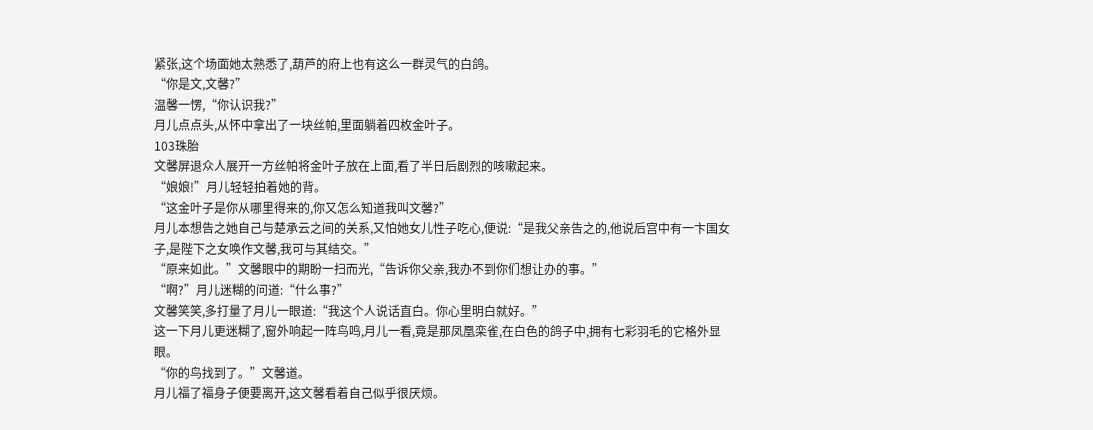紧张,这个场面她太熟悉了,葫芦的府上也有这么一群灵气的白鸽。
“你是文,文馨?”
温馨一愣,“你认识我?”
月儿点点头,从怀中拿出了一块丝帕,里面躺着四枚金叶子。
103珠胎
文馨屏退众人展开一方丝帕将金叶子放在上面,看了半日后剧烈的咳嗽起来。
“娘娘!”月儿轻轻拍着她的背。
“这金叶子是你从哪里得来的,你又怎么知道我叫文馨?”
月儿本想告之她自己与楚承云之间的关系,又怕她女儿性子吃心,便说:“是我父亲告之的,他说后宫中有一卞国女子,是陛下之女唤作文馨,我可与其结交。”
“原来如此。”文馨眼中的期盼一扫而光,“告诉你父亲,我办不到你们想让办的事。”
“啊?”月儿迷糊的问道:“什么事?”
文馨笑笑,多打量了月儿一眼道:“我这个人说话直白。你心里明白就好。”
这一下月儿更迷糊了,窗外响起一阵鸟鸣,月儿一看,竟是那凤凰栾雀,在白色的鸽子中,拥有七彩羽毛的它格外显眼。
“你的鸟找到了。”文馨道。
月儿福了福身子便要离开,这文馨看着自己似乎很厌烦。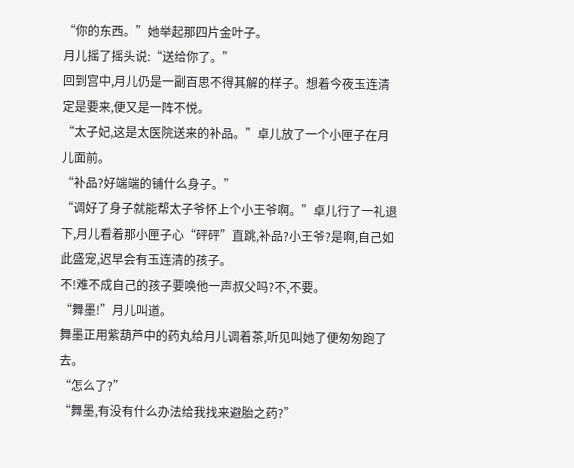“你的东西。”她举起那四片金叶子。
月儿摇了摇头说:“送给你了。”
回到宫中,月儿仍是一副百思不得其解的样子。想着今夜玉连清定是要来,便又是一阵不悦。
“太子妃,这是太医院送来的补品。”卓儿放了一个小匣子在月儿面前。
“补品?好端端的铺什么身子。”
“调好了身子就能帮太子爷怀上个小王爷啊。”卓儿行了一礼退下,月儿看着那小匣子心“砰砰”直跳,补品?小王爷?是啊,自己如此盛宠,迟早会有玉连清的孩子。
不!难不成自己的孩子要唤他一声叔父吗?不,不要。
“舞墨!”月儿叫道。
舞墨正用紫葫芦中的药丸给月儿调着茶,听见叫她了便匆匆跑了去。
“怎么了?”
“舞墨,有没有什么办法给我找来避胎之药?”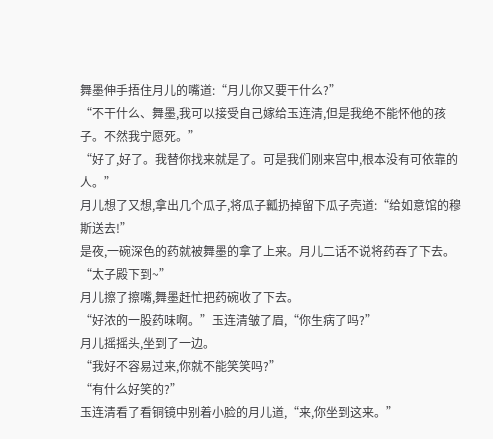舞墨伸手捂住月儿的嘴道:“月儿你又要干什么?”
“不干什么、舞墨,我可以接受自己嫁给玉连清,但是我绝不能怀他的孩子。不然我宁愿死。”
“好了,好了。我替你找来就是了。可是我们刚来宫中,根本没有可依靠的人。”
月儿想了又想,拿出几个瓜子,将瓜子瓤扔掉留下瓜子壳道:“给如意馆的穆斯送去!”
是夜,一碗深色的药就被舞墨的拿了上来。月儿二话不说将药吞了下去。
“太子殿下到~”
月儿擦了擦嘴,舞墨赶忙把药碗收了下去。
“好浓的一股药味啊。”玉连清皱了眉,“你生病了吗?”
月儿摇摇头,坐到了一边。
“我好不容易过来,你就不能笑笑吗?”
“有什么好笑的?”
玉连清看了看铜镜中别着小脸的月儿道,“来,你坐到这来。”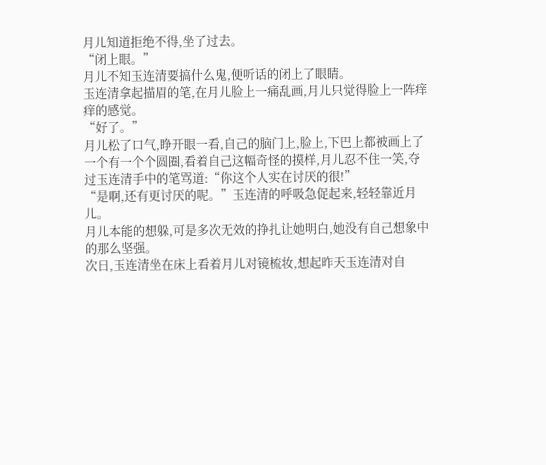月儿知道拒绝不得,坐了过去。
“闭上眼。”
月儿不知玉连清要搞什么鬼,便听话的闭上了眼睛。
玉连清拿起描眉的笔,在月儿脸上一痛乱画,月儿只觉得脸上一阵痒痒的感觉。
“好了。”
月儿松了口气,睁开眼一看,自己的脑门上,脸上,下巴上都被画上了一个有一个个圆圈,看着自己这幅奇怪的摸样,月儿忍不住一笑,夺过玉连清手中的笔骂道:“你这个人实在讨厌的很!”
“是啊,还有更讨厌的呢。”玉连清的呼吸急促起来,轻轻靠近月儿。
月儿本能的想躲,可是多次无效的挣扎让她明白,她没有自己想象中的那么坚强。
次日,玉连清坐在床上看着月儿对镜梳妆,想起昨天玉连清对自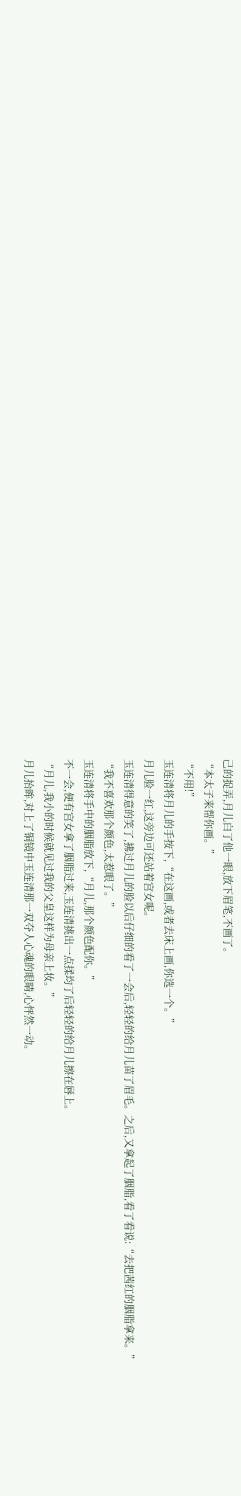己的捉弄,月儿白了他一眼,放下眉笔,不画了。
“本太子来帮你画。”
“不用!”
玉连清将月儿的手按下,“在这画,或者去床上画,你选一个。”
月儿脸一红,这旁边可还站着宫女呢。
玉连清得意的笑了,拂过月儿的脸以后仔细的看了一会后,轻轻的给月儿苗了眉毛。之后,又拿起了胭脂,看了看说:“去把茜红的胭脂拿来。”
“我不喜欢那个颜色,太惹眼了。”
玉连清将手中的胭脂放下,“月儿,那个颜色配你。”
不一会,便有宫女拿了胭脂过来,玉连清挑出一点揉均了后轻轻的给月儿擦在唇上。
“月儿,我小的时候就见过我的父皇这样为母亲上妆。”
月儿抬眸,对上了铜镜中玉连清那一双夺人心魂的眼睛,心怦然一动。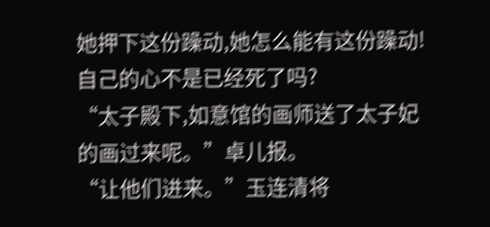她押下这份躁动,她怎么能有这份躁动!自己的心不是已经死了吗?
“太子殿下,如意馆的画师送了太子妃的画过来呢。”卓儿报。
“让他们进来。”玉连清将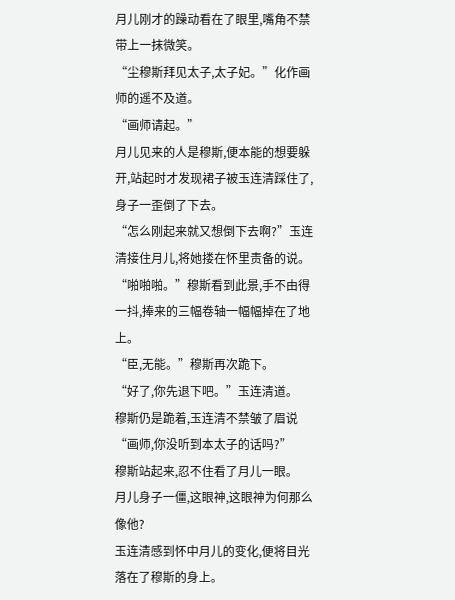月儿刚才的躁动看在了眼里,嘴角不禁带上一抹微笑。
“尘穆斯拜见太子,太子妃。”化作画师的遥不及道。
“画师请起。”
月儿见来的人是穆斯,便本能的想要躲开,站起时才发现裙子被玉连清踩住了,身子一歪倒了下去。
“怎么刚起来就又想倒下去啊?”玉连清接住月儿,将她搂在怀里责备的说。
“啪啪啪。”穆斯看到此景,手不由得一抖,捧来的三幅卷轴一幅幅掉在了地上。
“臣,无能。”穆斯再次跪下。
“好了,你先退下吧。”玉连清道。
穆斯仍是跪着,玉连清不禁皱了眉说“画师,你没听到本太子的话吗?”
穆斯站起来,忍不住看了月儿一眼。
月儿身子一僵,这眼神,这眼神为何那么像他?
玉连清感到怀中月儿的变化,便将目光落在了穆斯的身上。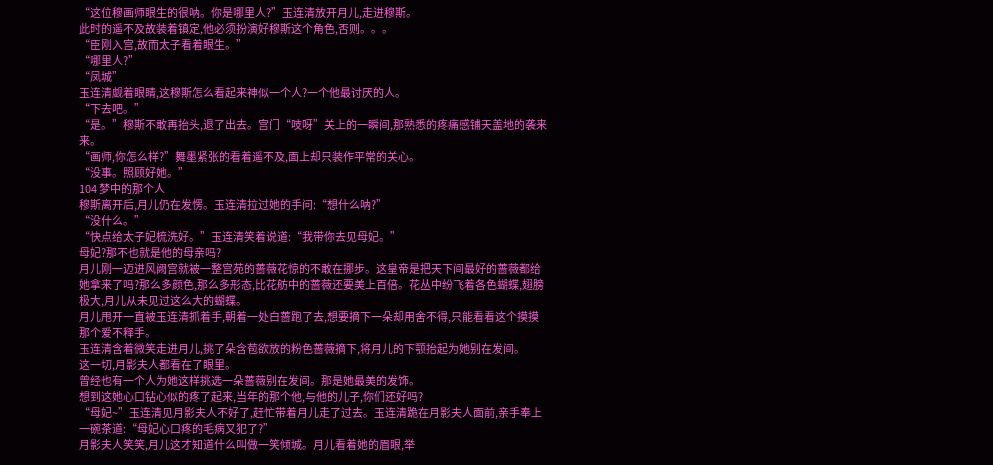“这位穆画师眼生的很呐。你是哪里人?”玉连清放开月儿,走进穆斯。
此时的遥不及故装着镇定,他必须扮演好穆斯这个角色,否则。。。
“臣刚入宫,故而太子看着眼生。”
“哪里人?”
“凤城”
玉连清觑着眼睛,这穆斯怎么看起来神似一个人?一个他最讨厌的人。
“下去吧。”
“是。”穆斯不敢再抬头,退了出去。宫门“吱呀”关上的一瞬间,那熟悉的疼痛感铺天盖地的袭来来。
“画师,你怎么样?”舞墨紧张的看着遥不及,面上却只装作平常的关心。
“没事。照顾好她。”
104 梦中的那个人
穆斯离开后,月儿仍在发愣。玉连清拉过她的手问:“想什么呐?”
“没什么。”
“快点给太子妃梳洗好。”玉连清笑着说道:“我带你去见母妃。”
母妃?那不也就是他的母亲吗?
月儿刚一迈进风阙宫就被一整宫苑的蔷薇花惊的不敢在挪步。这皇帝是把天下间最好的蔷薇都给她拿来了吗?那么多颜色,那么多形态,比花舫中的蔷薇还要美上百倍。花丛中纷飞着各色蝴蝶,翅膀极大,月儿从未见过这么大的蝴蝶。
月儿甩开一直被玉连清抓着手,朝着一处白蔷跑了去,想要摘下一朵却用舍不得,只能看看这个摸摸那个爱不释手。
玉连清含着微笑走进月儿,挑了朵含苞欲放的粉色蔷薇摘下,将月儿的下颚抬起为她别在发间。
这一切,月影夫人都看在了眼里。
曾经也有一个人为她这样挑选一朵蔷薇别在发间。那是她最美的发饰。
想到这她心口钻心似的疼了起来,当年的那个他,与他的儿子,你们还好吗?
“母妃~”玉连清见月影夫人不好了,赶忙带着月儿走了过去。玉连清跪在月影夫人面前,亲手奉上一碗茶道:“母妃心口疼的毛病又犯了?”
月影夫人笑笑,月儿这才知道什么叫做一笑倾城。月儿看着她的眉眼,举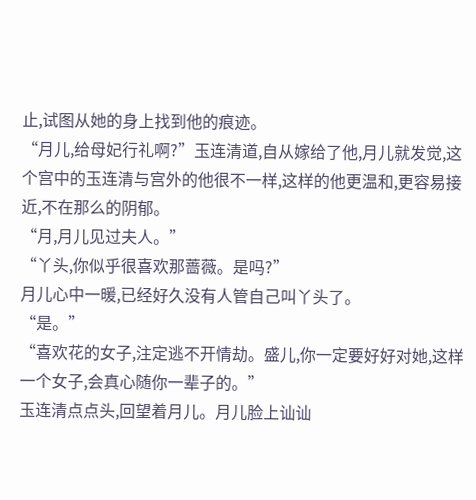止,试图从她的身上找到他的痕迹。
“月儿,给母妃行礼啊?”玉连清道,自从嫁给了他,月儿就发觉,这个宫中的玉连清与宫外的他很不一样,这样的他更温和,更容易接近,不在那么的阴郁。
“月,月儿见过夫人。”
“丫头,你似乎很喜欢那蔷薇。是吗?”
月儿心中一暖,已经好久没有人管自己叫丫头了。
“是。”
“喜欢花的女子,注定逃不开情劫。盛儿,你一定要好好对她,这样一个女子,会真心随你一辈子的。”
玉连清点点头,回望着月儿。月儿脸上讪讪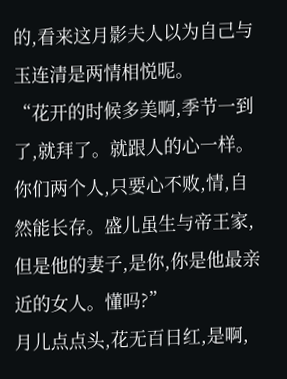的,看来这月影夫人以为自己与玉连清是两情相悦呢。
“花开的时候多美啊,季节一到了,就拜了。就跟人的心一样。你们两个人,只要心不败,情,自然能长存。盛儿虽生与帝王家,但是他的妻子,是你,你是他最亲近的女人。懂吗?”
月儿点点头,花无百日红,是啊,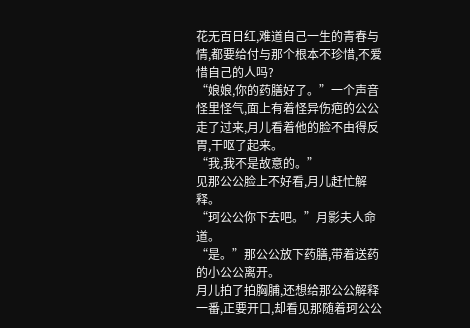花无百日红,难道自己一生的青春与情,都要给付与那个根本不珍惜,不爱惜自己的人吗?
“娘娘,你的药膳好了。”一个声音怪里怪气,面上有着怪异伤疤的公公走了过来,月儿看着他的脸不由得反胃,干呕了起来。
“我,我不是故意的。”
见那公公脸上不好看,月儿赶忙解释。
“珂公公你下去吧。”月影夫人命道。
“是。”那公公放下药膳,带着送药的小公公离开。
月儿拍了拍胸脯,还想给那公公解释一番,正要开口,却看见那随着珂公公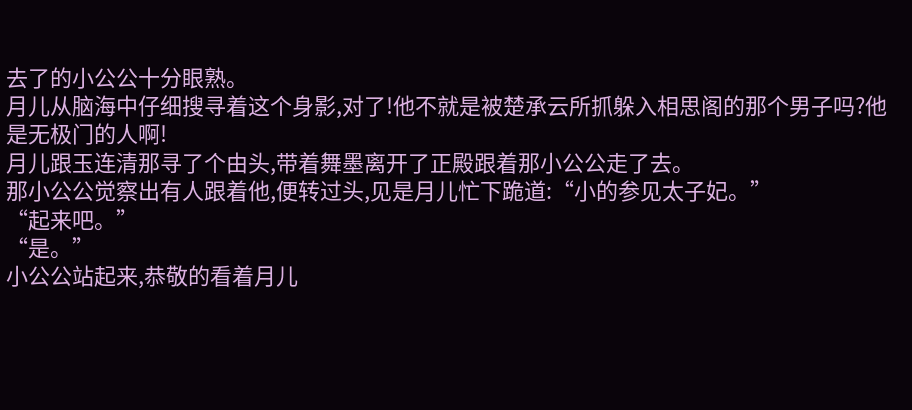去了的小公公十分眼熟。
月儿从脑海中仔细搜寻着这个身影,对了!他不就是被楚承云所抓躲入相思阁的那个男子吗?他是无极门的人啊!
月儿跟玉连清那寻了个由头,带着舞墨离开了正殿跟着那小公公走了去。
那小公公觉察出有人跟着他,便转过头,见是月儿忙下跪道:“小的参见太子妃。”
“起来吧。”
“是。”
小公公站起来,恭敬的看着月儿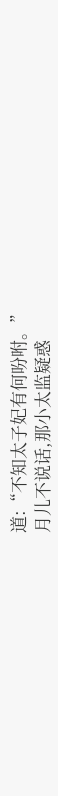道:“不知太子妃有何吩咐。”
月儿不说话,那小太监疑惑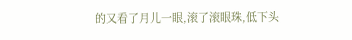的又看了月儿一眼,滚了滚眼珠,低下头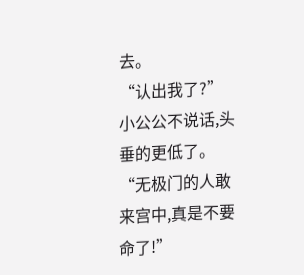去。
“认出我了?”
小公公不说话,头垂的更低了。
“无极门的人敢来宫中,真是不要命了!”